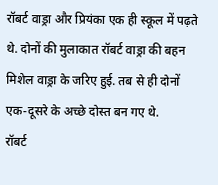रॉबर्ट वाड्रा और प्रियंका एक ही स्कूल में पढ़ते थे. दोनों की मुलाकात रॉबर्ट वाड्रा की बहन मिशेल वाड्रा के जरिए हुई. तब से ही दोनों एक-दूसरे के अच्छे दोस्त बन गए थे.
रॉबर्ट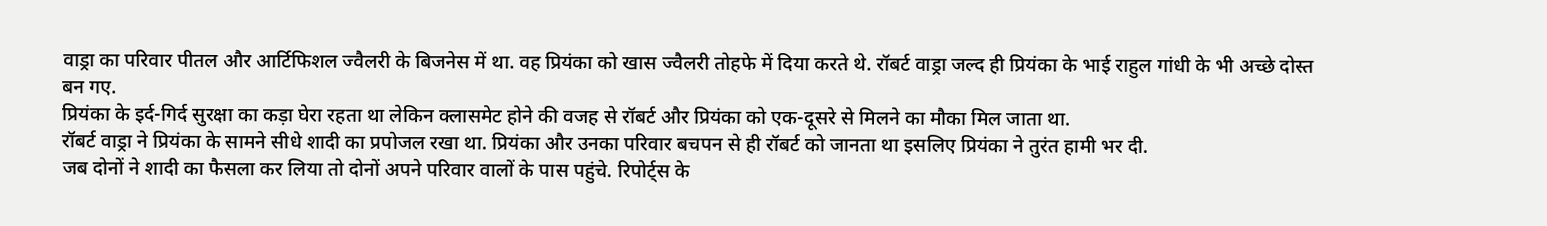वाड्रा का परिवार पीतल और आर्टिफिशल ज्वैलरी के बिजनेस में था. वह प्रियंका को खास ज्वैलरी तोहफे में दिया करते थे. रॉबर्ट वाड्रा जल्द ही प्रियंका के भाई राहुल गांधी के भी अच्छे दोस्त बन गए.
प्रियंका के इर्द-गिर्द सुरक्षा का कड़ा घेरा रहता था लेकिन क्लासमेट होने की वजह से रॉबर्ट और प्रियंका को एक-दूसरे से मिलने का मौका मिल जाता था.
रॉबर्ट वाड्रा ने प्रियंका के सामने सीधे शादी का प्रपोजल रखा था. प्रियंका और उनका परिवार बचपन से ही रॉबर्ट को जानता था इसलिए प्रियंका ने तुरंत हामी भर दी.
जब दोनों ने शादी का फैसला कर लिया तो दोनों अपने परिवार वालों के पास पहुंचे. रिपोर्ट्स के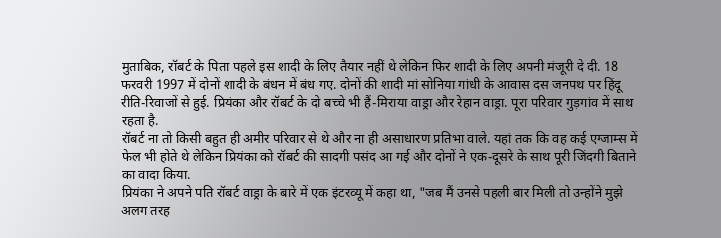मुताबिक, रॉबर्ट के पिता पहले इस शादी के लिए तैयार नहीं थे लेकिन फिर शादी के लिए अपनी मंजूरी दे दी. 18 फरवरी 1997 में दोनों शादी के बंधन में बंध गए. दोनों की शादी मां सोनिया गांधी के आवास दस जनपथ पर हिंदू रीति-रिवाजों से हुई. प्रियंका और रॉबर्ट के दो बच्चे भी हैं-मिराया वाड्रा और रेहान वाड्रा. पूरा परिवार गुड़गांव में साथ रहता है.
रॉबर्ट ना तो किसी बहुत ही अमीर परिवार से थे और ना ही असाधारण प्रतिभा वाले. यहां तक कि वह कई एग्जाम्स में फेल भी होते थे लेकिन प्रियंका को रॉबर्ट की सादगी पसंद आ गई और दोनों ने एक-दूसरे के साथ पूरी जिंदगी बिताने का वादा किया.
प्रियंका ने अपने पति रॉबर्ट वाड्रा के बारे में एक इंटरव्यू में कहा था, "जब मैं उनसे पहली बार मिली तो उन्होंने मुझे अलग तरह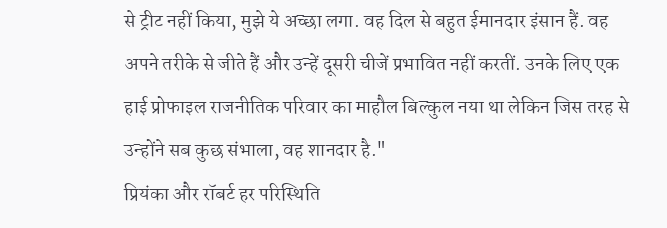से ट्रीट नहीं किया, मुझे ये अच्छा लगा. वह दिल से बहुत ईमानदार इंसान हैं. वह अपने तरीके से जीते हैं और उन्हें दूसरी चीजें प्रभावित नहीं करतीं. उनके लिए एक हाई प्रोफाइल राजनीतिक परिवार का माहौल बिल्कुल नया था लेकिन जिस तरह से उन्होंने सब कुछ संभाला, वह शानदार है."
प्रियंका और रॉबर्ट हर परिस्थिति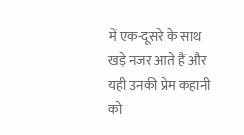में एक-दूसरे के साथ खड़े नजर आते हैं और यही उनकी प्रेम कहानी को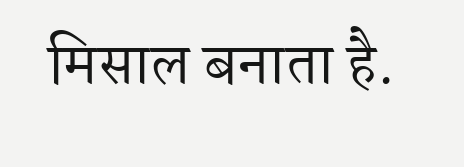मिसाल बनाता है.